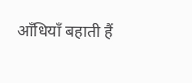आँधियाँ बहाती हैं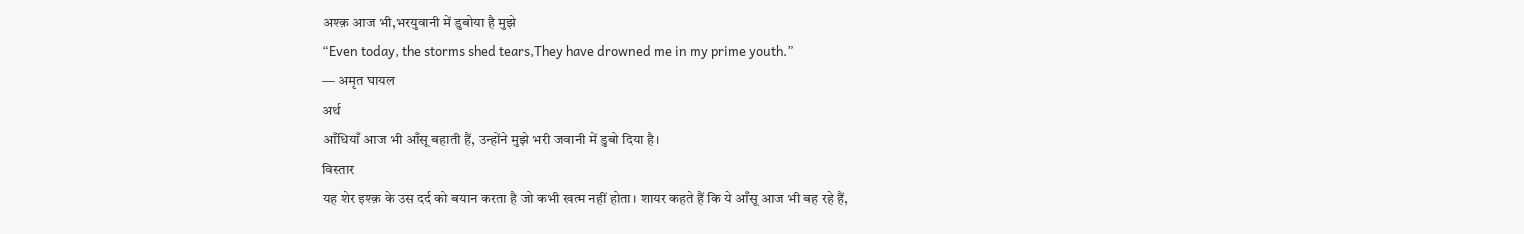अश्क़ आज भी,भरयुवानी में डुबोया है मुझे
“Even today, the storms shed tears,They have drowned me in my prime youth.”
— अमृत घायल
अर्थ
आँधियाँ आज भी आँसू बहाती हैं, उन्होंने मुझे भरी जवानी में डुबो दिया है।
विस्तार
यह शेर इश्क़ के उस दर्द को बयान करता है जो कभी खत्म नहीं होता। शायर कहते हैं कि ये आँसू आज भी बह रहे हैं,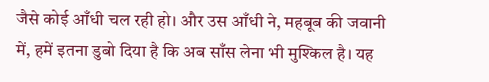जैसे कोई आँधी चल रही हो। और उस आँधी ने, महबूब की जवानी में, हमें इतना डुबो दिया है कि अब साँस लेना भी मुश्किल है। यह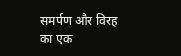समर्पण और विरह का एक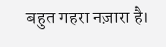बहुत गहरा नज़ारा है।